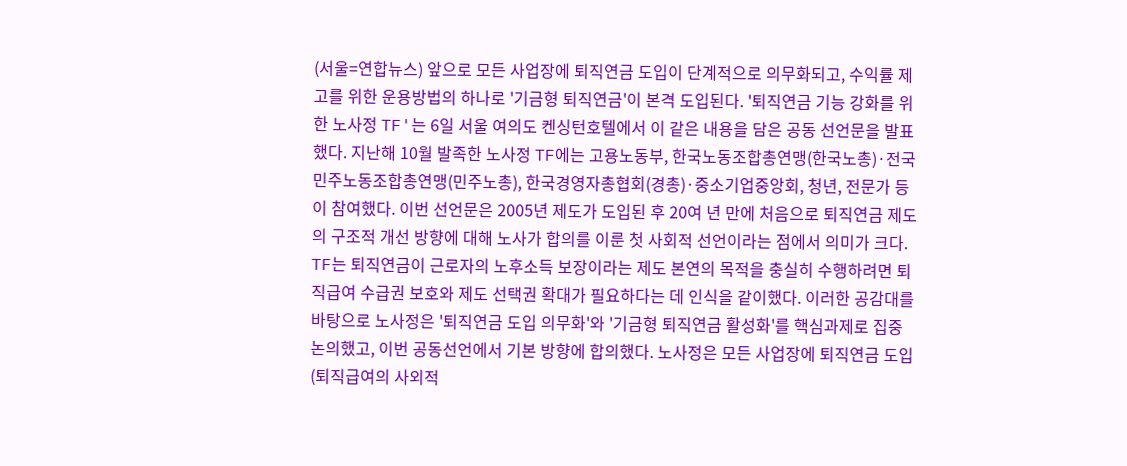(서울=연합뉴스) 앞으로 모든 사업장에 퇴직연금 도입이 단계적으로 의무화되고, 수익률 제고를 위한 운용방법의 하나로 '기금형 퇴직연금'이 본격 도입된다. '퇴직연금 기능 강화를 위한 노사정 TF'는 6일 서울 여의도 켄싱턴호텔에서 이 같은 내용을 담은 공동 선언문을 발표했다. 지난해 10월 발족한 노사정 TF에는 고용노동부, 한국노동조합총연맹(한국노총)·전국민주노동조합총연맹(민주노총), 한국경영자총협회(경총)·중소기업중앙회, 청년, 전문가 등이 참여했다. 이번 선언문은 2005년 제도가 도입된 후 20여 년 만에 처음으로 퇴직연금 제도의 구조적 개선 방향에 대해 노사가 합의를 이룬 첫 사회적 선언이라는 점에서 의미가 크다. TF는 퇴직연금이 근로자의 노후소득 보장이라는 제도 본연의 목적을 충실히 수행하려면 퇴직급여 수급권 보호와 제도 선택권 확대가 필요하다는 데 인식을 같이했다. 이러한 공감대를 바탕으로 노사정은 '퇴직연금 도입 의무화'와 '기금형 퇴직연금 활성화'를 핵심과제로 집중 논의했고, 이번 공동선언에서 기본 방향에 합의했다. 노사정은 모든 사업장에 퇴직연금 도입(퇴직급여의 사외적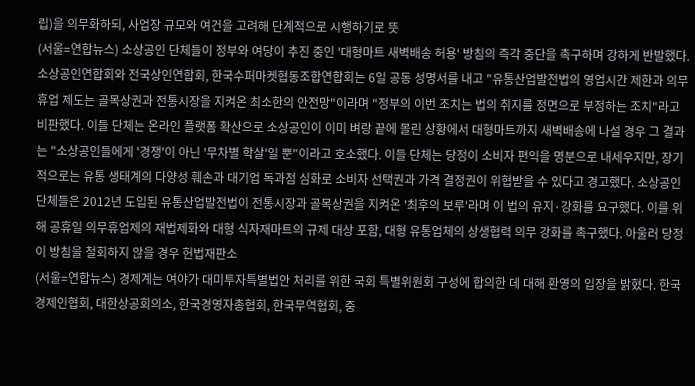립)을 의무화하되, 사업장 규모와 여건을 고려해 단계적으로 시행하기로 뜻
(서울=연합뉴스) 소상공인 단체들이 정부와 여당이 추진 중인 '대형마트 새벽배송 허용' 방침의 즉각 중단을 촉구하며 강하게 반발했다. 소상공인연합회와 전국상인연합회, 한국수퍼마켓협동조합연합회는 6일 공동 성명서를 내고 "유통산업발전법의 영업시간 제한과 의무휴업 제도는 골목상권과 전통시장을 지켜온 최소한의 안전망"이라며 "정부의 이번 조치는 법의 취지를 정면으로 부정하는 조치"라고 비판했다. 이들 단체는 온라인 플랫폼 확산으로 소상공인이 이미 벼랑 끝에 몰린 상황에서 대형마트까지 새벽배송에 나설 경우 그 결과는 "소상공인들에게 '경쟁'이 아닌 '무차별 학살'일 뿐"이라고 호소했다. 이들 단체는 당정이 소비자 편익을 명분으로 내세우지만, 장기적으로는 유통 생태계의 다양성 훼손과 대기업 독과점 심화로 소비자 선택권과 가격 결정권이 위협받을 수 있다고 경고했다. 소상공인 단체들은 2012년 도입된 유통산업발전법이 전통시장과 골목상권을 지켜온 '최후의 보루'라며 이 법의 유지·강화를 요구했다. 이를 위해 공휴일 의무휴업제의 재법제화와 대형 식자재마트의 규제 대상 포함, 대형 유통업체의 상생협력 의무 강화를 촉구했다. 아울러 당정이 방침을 철회하지 않을 경우 헌법재판소
(서울=연합뉴스) 경제계는 여야가 대미투자특별법안 처리를 위한 국회 특별위원회 구성에 합의한 데 대해 환영의 입장을 밝혔다. 한국경제인협회, 대한상공회의소, 한국경영자총협회, 한국무역협회, 중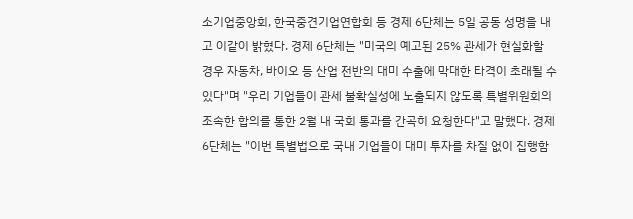소기업중앙회, 한국중견기업연합회 등 경제 6단체는 5일 공동 성명을 내고 이같이 밝혔다. 경제 6단체는 "미국의 예고된 25% 관세가 현실화할 경우 자동차, 바이오 등 산업 전반의 대미 수출에 막대한 타격이 초래될 수 있다"며 "우리 기업들이 관세 불확실성에 노출되지 않도록 특별위원회의 조속한 합의를 통한 2월 내 국회 통과를 간곡히 요청한다"고 말했다. 경제 6단체는 "이번 특별법으로 국내 기업들이 대미 투자를 차질 없이 집행함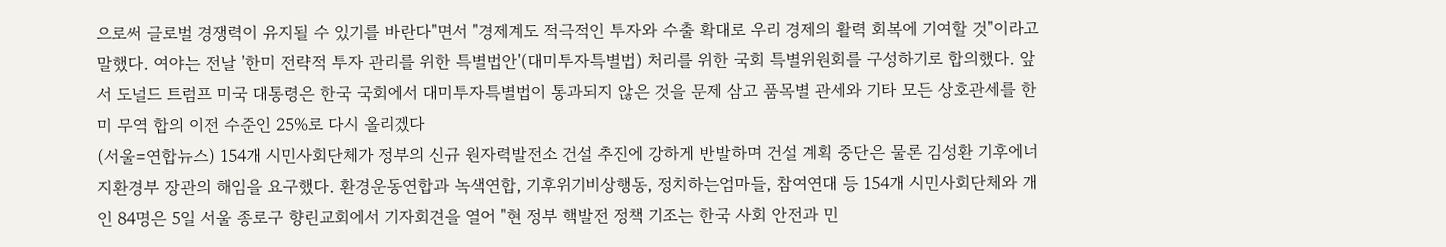으로써 글로벌 경쟁력이 유지될 수 있기를 바란다"면서 "경제계도 적극적인 투자와 수출 확대로 우리 경제의 활력 회복에 기여할 것"이라고 말했다. 여야는 전날 '한미 전략적 투자 관리를 위한 특별법안'(대미투자특별법) 처리를 위한 국회 특별위원회를 구성하기로 합의했다. 앞서 도널드 트럼프 미국 대통령은 한국 국회에서 대미투자특별법이 통과되지 않은 것을 문제 삼고 품목별 관세와 기타 모든 상호관세를 한미 무역 합의 이전 수준인 25%로 다시 올리겠다
(서울=연합뉴스) 154개 시민사회단체가 정부의 신규 원자력발전소 건설 추진에 강하게 반발하며 건설 계획 중단은 물론 김성환 기후에너지환경부 장관의 해임을 요구했다. 환경운동연합과 녹색연합, 기후위기비상행동, 정치하는엄마들, 참여연대 등 154개 시민사회단체와 개인 84명은 5일 서울 종로구 향린교회에서 기자회견을 열어 "현 정부 핵발전 정책 기조는 한국 사회 안전과 민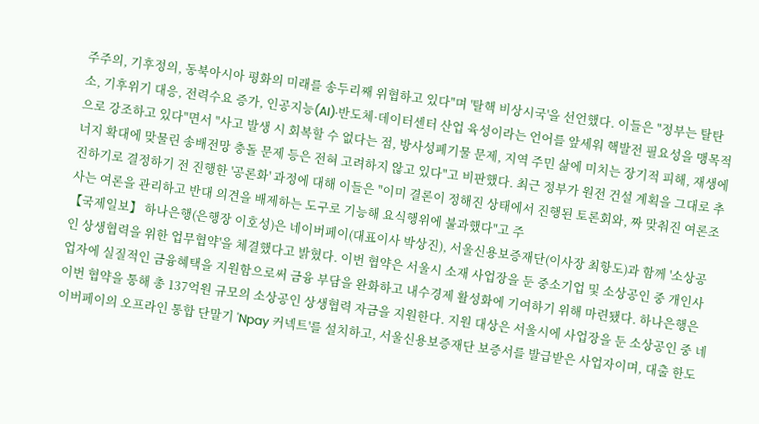주주의, 기후정의, 동북아시아 평화의 미래를 송두리째 위협하고 있다"며 '탈핵 비상시국'을 선언했다. 이들은 "정부는 탈탄소, 기후위기 대응, 전력수요 증가, 인공지능(AI)·반도체·데이터센터 산업 육성이라는 언어를 앞세워 핵발전 필요성을 맹목적으로 강조하고 있다"면서 "사고 발생 시 회복할 수 없다는 점, 방사성폐기물 문제, 지역 주민 삶에 미치는 장기적 피해, 재생에너지 확대에 맞물린 송배전망 충돌 문제 등은 전혀 고려하지 않고 있다"고 비판했다. 최근 정부가 원전 건설 계획을 그대로 추진하기로 결정하기 전 진행한 '공론화' 과정에 대해 이들은 "이미 결론이 정해진 상태에서 진행된 토론회와, 짜 맞춰진 여론조사는 여론을 관리하고 반대 의견을 배제하는 도구로 기능해 요식행위에 불과했다"고 주
【국제일보】 하나은행(은행장 이호성)은 네이버페이(대표이사 박상진), 서울신용보증재단(이사장 최항도)과 함께 '소상공인 상생협력을 위한 업무협약'을 체결했다고 밝혔다. 이번 협약은 서울시 소재 사업장을 둔 중소기업 및 소상공인 중 개인사업자에 실질적인 금융혜택을 지원함으로써 금융 부담을 완화하고 내수경제 활성화에 기여하기 위해 마련됐다. 하나은행은 이번 협약을 통해 총 137억원 규모의 소상공인 상생협력 자금을 지원한다. 지원 대상은 서울시에 사업장을 둔 소상공인 중 네이버페이의 오프라인 통합 단말기 'Npay 커넥트'를 설치하고, 서울신용보증재단 보증서를 발급받은 사업자이며, 대출 한도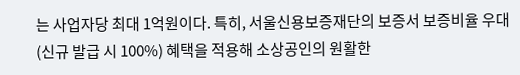는 사업자당 최대 1억원이다. 특히, 서울신용보증재단의 보증서 보증비율 우대(신규 발급 시 100%) 혜택을 적용해 소상공인의 원활한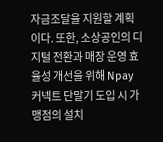자금조달을 지원할 계획이다. 또한, 소상공인의 디지털 전환과 매장 운영 효율성 개선을 위해 Npay 커넥트 단말기 도입 시 가맹점의 설치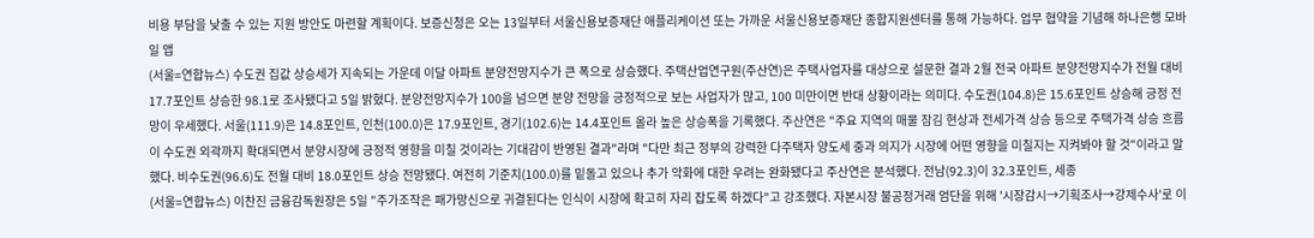비용 부담을 낮출 수 있는 지원 방안도 마련할 계획이다. 보증신청은 오는 13일부터 서울신용보증재단 애플리케이션 또는 가까운 서울신용보증재단 종합지원센터를 통해 가능하다. 업무 협약을 기념해 하나은행 모바일 앱
(서울=연합뉴스) 수도권 집값 상승세가 지속되는 가운데 이달 아파트 분양전망지수가 큰 폭으로 상승했다. 주택산업연구원(주산연)은 주택사업자를 대상으로 설문한 결과 2월 전국 아파트 분양전망지수가 전월 대비 17.7포인트 상승한 98.1로 조사됐다고 5일 밝혔다. 분양전망지수가 100을 넘으면 분양 전망을 긍정적으로 보는 사업자가 많고, 100 미만이면 반대 상황이라는 의미다. 수도권(104.8)은 15.6포인트 상승해 긍정 전망이 우세했다. 서울(111.9)은 14.8포인트, 인천(100.0)은 17.9포인트, 경기(102.6)는 14.4포인트 올라 높은 상승폭을 기록했다. 주산연은 "주요 지역의 매물 잠김 현상과 전세가격 상승 등으로 주택가격 상승 흐름이 수도권 외곽까지 확대되면서 분양시장에 긍정적 영향을 미칠 것이라는 기대감이 반영된 결과"라며 "다만 최근 정부의 강력한 다주택자 양도세 중과 의지가 시장에 어떤 영향을 미칠지는 지켜봐야 할 것"이라고 말했다. 비수도권(96.6)도 전월 대비 18.0포인트 상승 전망됐다. 여전히 기준치(100.0)를 밑돌고 있으나 추가 악화에 대한 우려는 완화됐다고 주산연은 분석했다. 전남(92.3)이 32.3포인트, 세종
(서울=연합뉴스) 이찬진 금융감독원장은 5일 "주가조작은 패가망신으로 귀결된다는 인식이 시장에 확고히 자리 잡도록 하겠다"고 강조했다. 자본시장 불공정거래 엄단을 위해 '시장감시→기획조사→강제수사'로 이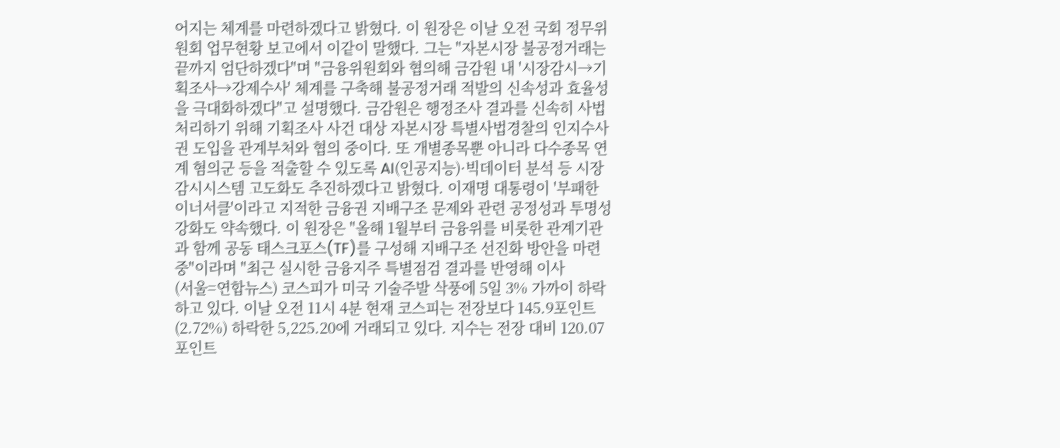어지는 체계를 마련하겠다고 밝혔다. 이 원장은 이날 오전 국회 정무위원회 업무현황 보고에서 이같이 말했다. 그는 "자본시장 불공정거래는 끝까지 엄단하겠다"며 "금융위원회와 협의해 금감원 내 '시장감시→기획조사→강제수사' 체계를 구축해 불공정거래 적발의 신속성과 효율성을 극대화하겠다"고 설명했다. 금감원은 행정조사 결과를 신속히 사법 처리하기 위해 기획조사 사건 대상 자본시장 특별사법경찰의 인지수사권 도입을 관계부처와 협의 중이다. 또 개별종목뿐 아니라 다수종목 연계 혐의군 등을 적출할 수 있도록 AI(인공지능)·빅데이터 분석 등 시장감시시스템 고도화도 추진하겠다고 밝혔다. 이재명 대통령이 '부패한 이너서클'이라고 지적한 금융권 지배구조 문제와 관련 공정성과 투명성 강화도 약속했다. 이 원장은 "올해 1월부터 금융위를 비롯한 관계기관과 함께 공동 태스크포스(TF)를 구성해 지배구조 선진화 방안을 마련 중"이라며 "최근 실시한 금융지주 특별점검 결과를 반영해 이사
(서울=연합뉴스) 코스피가 미국 기술주발 삭풍에 5일 3% 가까이 하락하고 있다. 이날 오전 11시 4분 현재 코스피는 전장보다 145.9포인트(2.72%) 하락한 5,225.20에 거래되고 있다. 지수는 전장 대비 120.07포인트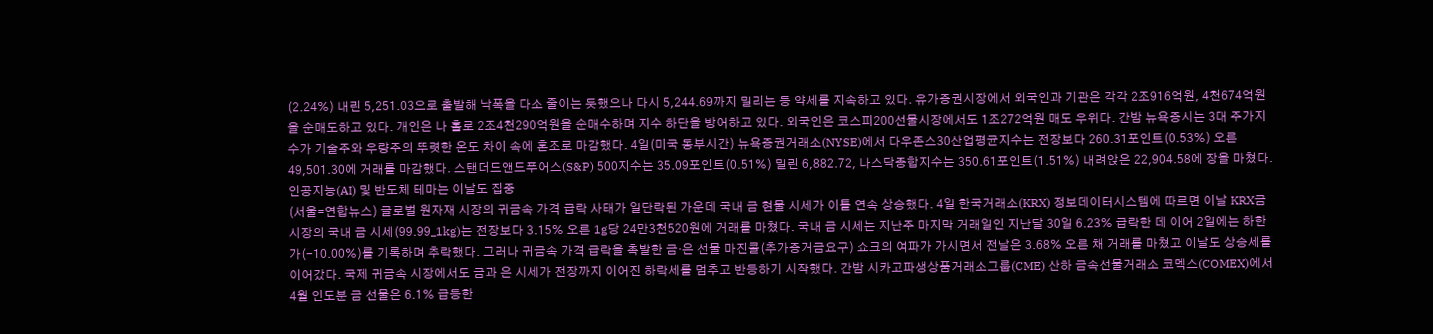(2.24%) 내린 5,251.03으로 출발해 낙폭을 다소 줄이는 듯했으나 다시 5,244.69까지 밀리는 등 약세를 지속하고 있다. 유가증권시장에서 외국인과 기관은 각각 2조916억원, 4천674억원을 순매도하고 있다. 개인은 나 홀로 2조4천290억원을 순매수하며 지수 하단을 방어하고 있다. 외국인은 코스피200선물시장에서도 1조272억원 매도 우위다. 간밤 뉴욕증시는 3대 주가지수가 기술주와 우량주의 뚜렷한 온도 차이 속에 혼조로 마감했다. 4일(미국 동부시간) 뉴욕증권거래소(NYSE)에서 다우존스30산업평균지수는 전장보다 260.31포인트(0.53%) 오른 49,501.30에 거래를 마감했다. 스탠더드앤드푸어스(S&P) 500지수는 35.09포인트(0.51%) 밀린 6,882.72, 나스닥종합지수는 350.61포인트(1.51%) 내려앉은 22,904.58에 장을 마쳤다. 인공지능(AI) 및 반도체 테마는 이날도 집중
(서울=연합뉴스) 글로벌 원자재 시장의 귀금속 가격 급락 사태가 일단락된 가운데 국내 금 현물 시세가 이틀 연속 상승했다. 4일 한국거래소(KRX) 정보데이터시스템에 따르면 이날 KRX금시장의 국내 금 시세(99.99_1kg)는 전장보다 3.15% 오른 1g당 24만3천520원에 거래를 마쳤다. 국내 금 시세는 지난주 마지막 거래일인 지난달 30일 6.23% 급락한 데 이어 2일에는 하한가(-10.00%)를 기록하며 추락했다. 그러나 귀금속 가격 급락을 촉발한 금·은 선물 마진콜(추가증거금요구) 쇼크의 여파가 가시면서 전날은 3.68% 오른 채 거래를 마쳤고 이날도 상승세를 이어갔다. 국제 귀금속 시장에서도 금과 은 시세가 전장까지 이어진 하락세를 멈추고 반등하기 시작했다. 간밤 시카고파생상품거래소그룹(CME) 산하 금속선물거래소 코멕스(COMEX)에서 4월 인도분 금 선물은 6.1% 급등한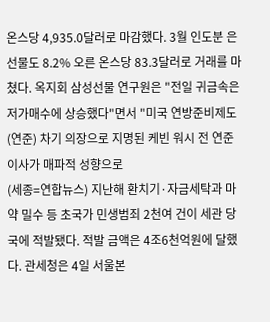온스당 4,935.0달러로 마감했다. 3월 인도분 은 선물도 8.2% 오른 온스당 83.3달러로 거래를 마쳤다. 옥지회 삼성선물 연구원은 "전일 귀금속은 저가매수에 상승했다"면서 "미국 연방준비제도(연준) 차기 의장으로 지명된 케빈 워시 전 연준 이사가 매파적 성향으로
(세종=연합뉴스) 지난해 환치기·자금세탁과 마약 밀수 등 초국가 민생범죄 2천여 건이 세관 당국에 적발됐다. 적발 금액은 4조6천억원에 달했다. 관세청은 4일 서울본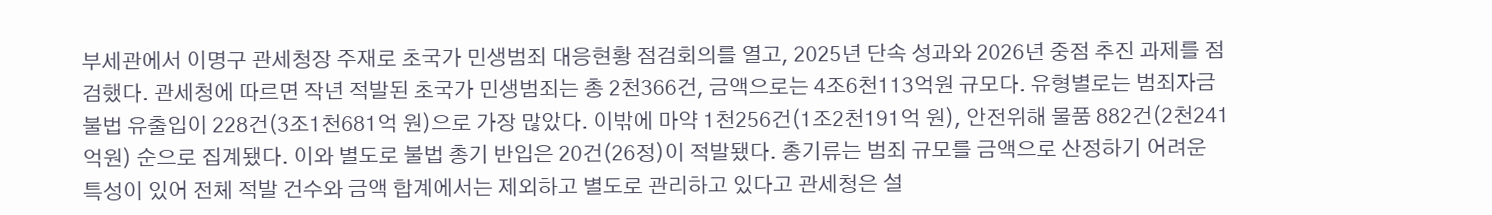부세관에서 이명구 관세청장 주재로 초국가 민생범죄 대응현황 점검회의를 열고, 2025년 단속 성과와 2026년 중점 추진 과제를 점검했다. 관세청에 따르면 작년 적발된 초국가 민생범죄는 총 2천366건, 금액으로는 4조6천113억원 규모다. 유형별로는 범죄자금 불법 유출입이 228건(3조1천681억 원)으로 가장 많았다. 이밖에 마약 1천256건(1조2천191억 원), 안전위해 물품 882건(2천241억원) 순으로 집계됐다. 이와 별도로 불법 총기 반입은 20건(26정)이 적발됐다. 총기류는 범죄 규모를 금액으로 산정하기 어려운 특성이 있어 전체 적발 건수와 금액 합계에서는 제외하고 별도로 관리하고 있다고 관세청은 설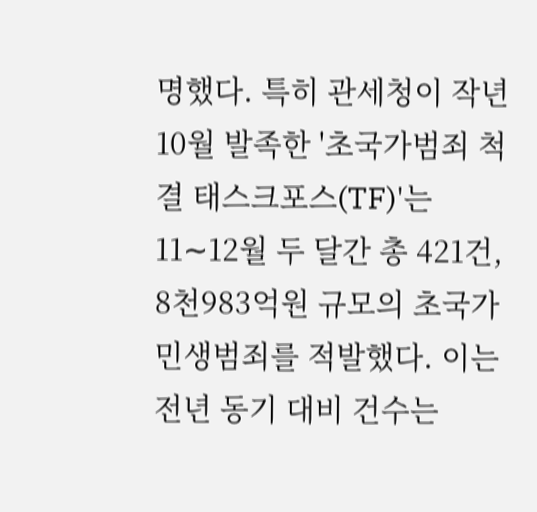명했다. 특히 관세청이 작년 10월 발족한 '초국가범죄 척결 태스크포스(TF)'는 11∼12월 두 달간 총 421건, 8천983억원 규모의 초국가 민생범죄를 적발했다. 이는 전년 동기 대비 건수는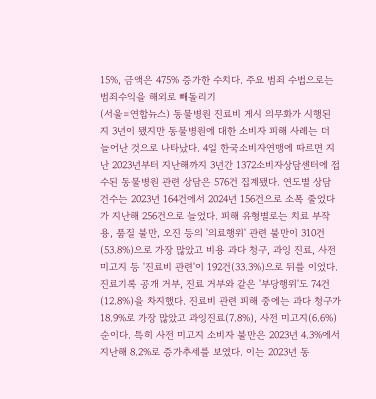15%, 금액은 475% 증가한 수치다. 주요 범죄 수법으로는 범죄수익을 해외로 빼돌리기
(서울=연합뉴스) 동물병원 진료비 게시 의무화가 시행된 지 3년이 됐지만 동물병원에 대한 소비자 피해 사례는 더 늘어난 것으로 나타났다. 4일 한국소비자연맹에 따르면 지난 2023년부터 지난해까지 3년간 1372소비자상담센터에 접수된 동물병원 관련 상담은 576건 집계됐다. 연도별 상담 건수는 2023년 164건에서 2024년 156건으로 소폭 줄었다가 지난해 256건으로 늘었다. 피해 유형별로는 치료 부작용, 품질 불만, 오진 등의 '의료행위' 관련 불만이 310건(53.8%)으로 가장 많았고 비용 과다 청구, 과잉 진료, 사전 미고지 등 '진료비 관련'이 192건(33.3%)으로 뒤를 이었다. 진료기록 공개 거부, 진료 거부와 같은 '부당행위'도 74건(12.8%)을 차지했다. 진료비 관련 피해 중에는 과다 청구가 18.9%로 가장 많았고 과잉진료(7.8%), 사전 미고지(6.6%) 순이다. 특히 사전 미고지 소비자 불만은 2023년 4.3%에서 지난해 8.2%로 증가추세를 보였다. 이는 2023년 동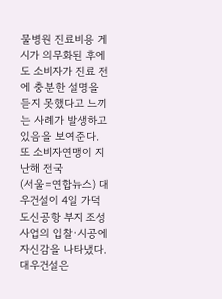물병원 진료비용 게시가 의무화된 후에도 소비자가 진료 전에 충분한 설명을 듣지 못했다고 느끼는 사례가 발생하고 있음을 보여준다. 또 소비자연맹이 지난해 전국
(서울=연합뉴스) 대우건설이 4일 가덕도신공항 부지 조성 사업의 입찰·시공에 자신감을 나타냈다. 대우건설은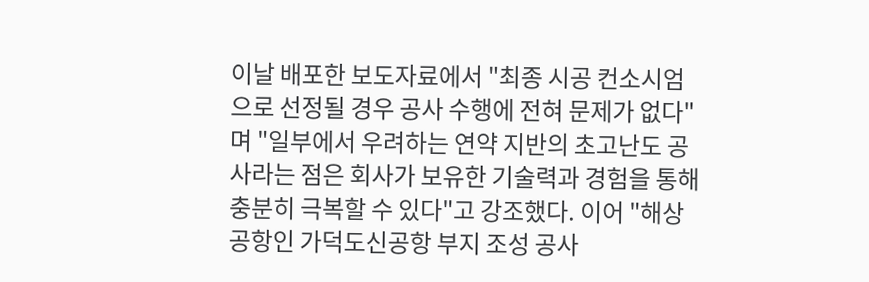이날 배포한 보도자료에서 "최종 시공 컨소시엄으로 선정될 경우 공사 수행에 전혀 문제가 없다"며 "일부에서 우려하는 연약 지반의 초고난도 공사라는 점은 회사가 보유한 기술력과 경험을 통해 충분히 극복할 수 있다"고 강조했다. 이어 "해상 공항인 가덕도신공항 부지 조성 공사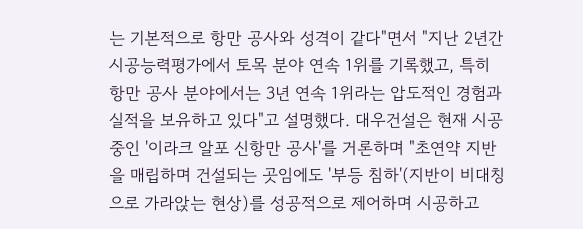는 기본적으로 항만 공사와 성격이 같다"면서 "지난 2년간 시공능력평가에서 토목 분야 연속 1위를 기록했고, 특히 항만 공사 분야에서는 3년 연속 1위라는 압도적인 경험과 실적을 보유하고 있다"고 설명했다. 대우건설은 현재 시공 중인 '이라크 알포 신항만 공사'를 거론하며 "초연약 지반을 매립하며 건설되는 곳임에도 '부등 침하'(지반이 비대칭으로 가라앉는 현상)를 성공적으로 제어하며 시공하고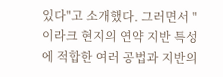있다"고 소개했다. 그러면서 "이라크 현지의 연약 지반 특성에 적합한 여러 공법과 지반의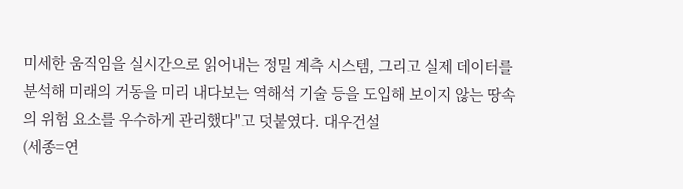미세한 움직임을 실시간으로 읽어내는 정밀 계측 시스템, 그리고 실제 데이터를 분석해 미래의 거동을 미리 내다보는 역해석 기술 등을 도입해 보이지 않는 땅속의 위험 요소를 우수하게 관리했다"고 덧붙였다. 대우건설
(세종=연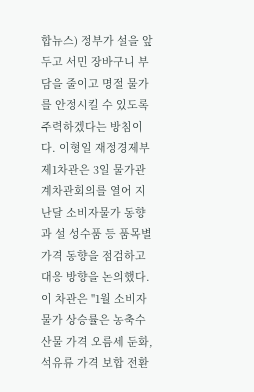합뉴스) 정부가 설을 앞두고 서민 장바구니 부담을 줄이고 명절 물가를 안정시킬 수 있도록 주력하겠다는 방침이다. 이형일 재정경제부 제1차관은 3일 물가관계차관회의를 열어 지난달 소비자물가 동향과 설 성수품 등 품목별 가격 동향을 점검하고 대응 방향을 논의했다. 이 차관은 "1월 소비자물가 상승률은 농축수산물 가격 오름세 둔화, 석유류 가격 보합 전환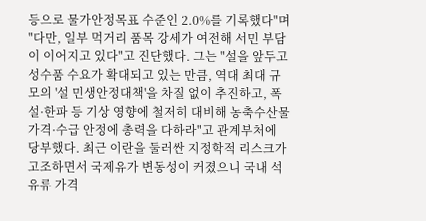등으로 물가안정목표 수준인 2.0%를 기록했다"며 "다만, 일부 먹거리 품목 강세가 여전해 서민 부담이 이어지고 있다"고 진단했다. 그는 "설을 앞두고 성수품 수요가 확대되고 있는 만큼, 역대 최대 규모의 '설 민생안정대책'을 차질 없이 추진하고, 폭설·한파 등 기상 영향에 철저히 대비해 농축수산물 가격·수급 안정에 총력을 다하라"고 관계부처에 당부했다. 최근 이란을 둘러싼 지정학적 리스크가 고조하면서 국제유가 변동성이 커졌으니 국내 석유류 가격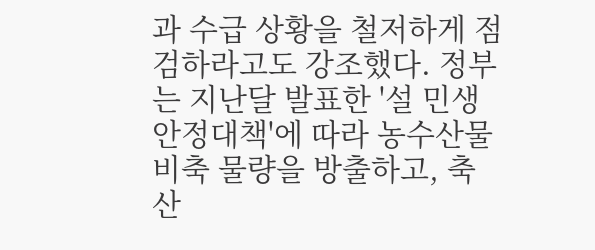과 수급 상황을 철저하게 점검하라고도 강조했다. 정부는 지난달 발표한 '설 민생안정대책'에 따라 농수산물 비축 물량을 방출하고, 축산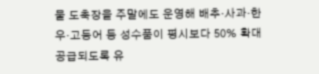물 도축장을 주말에도 운영해 배추·사과·한우·고등어 등 성수품이 평시보다 50% 확대 공급되도록 유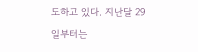도하고 있다. 지난달 29일부터는